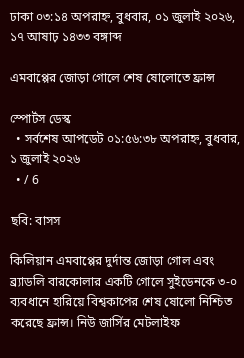ঢাকা ০৩:১৪ অপরাহ্ন, বুধবার, ০১ জুলাই ২০২৬, ১৭ আষাঢ় ১৪৩৩ বঙ্গাব্দ

এমবাপ্পের জোড়া গোলে শেষ ষোলোতে ফ্রান্স

স্পোর্টস ডেস্ক
  • সর্বশেষ আপডেট ০১:৫৬:৩৮ অপরাহ্ন, বুধবার, ১ জুলাই ২০২৬
  • / 6

ছবি: বাসস

কিলিয়ান এমবাপ্পের দুর্দান্ত জোড়া গোল এবং ব্র্যাডলি বারকোলার একটি গোলে সুইডেনকে ৩-০ ব্যবধানে হারিয়ে বিশ্বকাপের শেষ ষোলো নিশ্চিত করেছে ফ্রান্স। নিউ জার্সির মেটলাইফ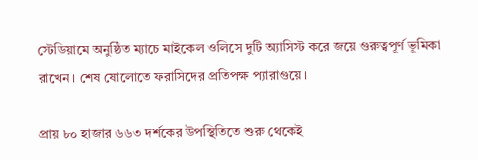স্টেডিয়ামে অনুষ্ঠিত ম্যাচে মাইকেল ওলিসে দুটি অ্যাসিস্ট করে জয়ে গুরুত্বপূর্ণ ভূমিকা রাখেন। শেষ ষোলোতে ফরাসিদের প্রতিপক্ষ প্যারাগুয়ে।

প্রায় ৮০ হাজার ৬৬৩ দর্শকের উপস্থিতিতে শুরু থেকেই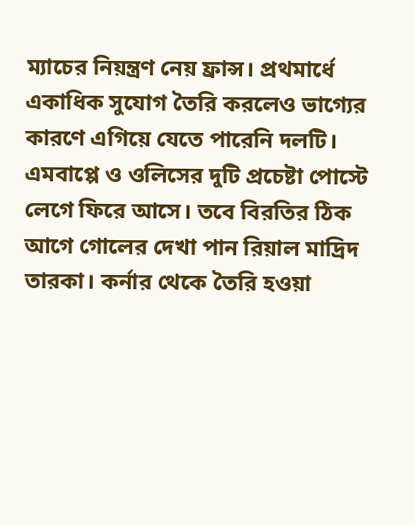ম্যাচের নিয়ন্ত্রণ নেয় ফ্রান্স। প্রথমার্ধে একাধিক সুযোগ তৈরি করলেও ভাগ্যের কারণে এগিয়ে যেতে পারেনি দলটি। এমবাপ্পে ও ওলিসের দুটি প্রচেষ্টা পোস্টে লেগে ফিরে আসে। তবে বিরতির ঠিক আগে গোলের দেখা পান রিয়াল মাদ্রিদ তারকা। কর্নার থেকে তৈরি হওয়া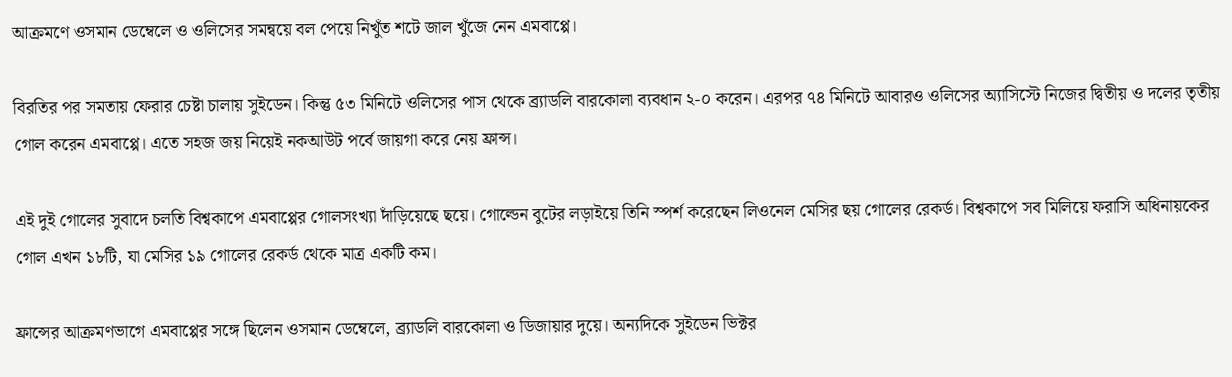আক্রমণে ওসমান ডেম্বেলে ও ওলিসের সমন্বয়ে বল পেয়ে নিখুঁত শটে জাল খুঁজে নেন এমবাপ্পে।

বিরতির পর সমতায় ফেরার চেষ্টা চালায় সুইডেন। কিন্তু ৫৩ মিনিটে ওলিসের পাস থেকে ব্র্যাডলি বারকোলা ব্যবধান ২-০ করেন। এরপর ৭৪ মিনিটে আবারও ওলিসের অ্যাসিস্টে নিজের দ্বিতীয় ও দলের তৃতীয় গোল করেন এমবাপ্পে। এতে সহজ জয় নিয়েই নকআউট পর্বে জায়গা করে নেয় ফ্রান্স।

এই দুই গোলের সুবাদে চলতি বিশ্বকাপে এমবাপ্পের গোলসংখ্যা দাঁড়িয়েছে ছয়ে। গোল্ডেন বুটের লড়াইয়ে তিনি স্পর্শ করেছেন লিওনেল মেসির ছয় গোলের রেকর্ড। বিশ্বকাপে সব মিলিয়ে ফরাসি অধিনায়কের গোল এখন ১৮টি, যা মেসির ১৯ গোলের রেকর্ড থেকে মাত্র একটি কম।

ফ্রান্সের আক্রমণভাগে এমবাপ্পের সঙ্গে ছিলেন ওসমান ডেম্বেলে, ব্র্যাডলি বারকোলা ও ডিজায়ার দুয়ে। অন্যদিকে সুইডেন ভিক্টর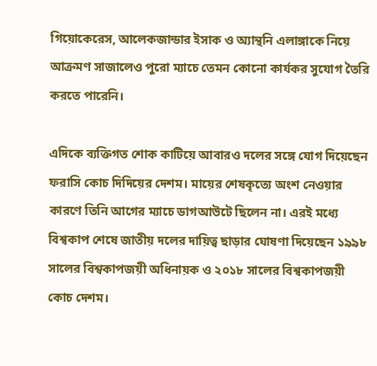গিয়োকেরেস, আলেকজান্ডার ইসাক ও অ্যান্থনি এলাঙ্গাকে নিয়ে আক্রমণ সাজালেও পুরো ম্যাচে তেমন কোনো কার্যকর সুযোগ তৈরি করতে পারেনি।

এদিকে ব্যক্তিগত শোক কাটিয়ে আবারও দলের সঙ্গে যোগ দিয়েছেন ফরাসি কোচ দিদিয়ের দেশম। মায়ের শেষকৃত্যে অংশ নেওয়ার কারণে তিনি আগের ম্যাচে ডাগআউটে ছিলেন না। এরই মধ্যে বিশ্বকাপ শেষে জাতীয় দলের দায়িত্ব ছাড়ার ঘোষণা দিয়েছেন ১৯৯৮ সালের বিশ্বকাপজয়ী অধিনায়ক ও ২০১৮ সালের বিশ্বকাপজয়ী কোচ দেশম।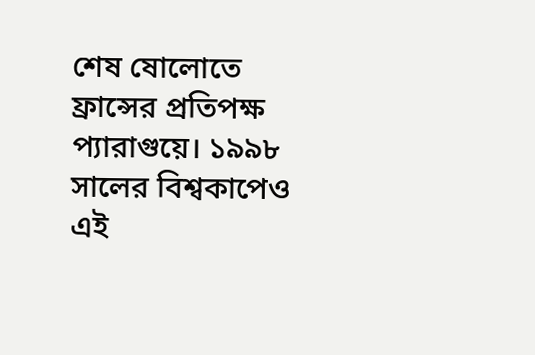শেষ ষোলোতে ফ্রান্সের প্রতিপক্ষ প্যারাগুয়ে। ১৯৯৮ সালের বিশ্বকাপেও এই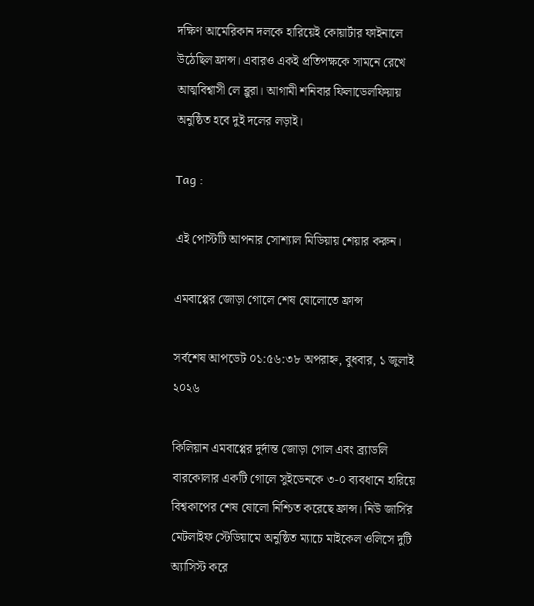দক্ষিণ আমেরিকান দলকে হারিয়েই কোয়ার্টার ফাইনালে উঠেছিল ফ্রান্স। এবারও একই প্রতিপক্ষকে সামনে রেখে আত্মবিশ্বাসী লে ব্লুরা। আগামী শনিবার ফিলাডেলফিয়ায় অনুষ্ঠিত হবে দুই দলের লড়াই।

Tag :

এই পোস্টটি আপনার সোশ্যাল মিডিয়ায় শেয়ার করুন।

এমবাপ্পের জোড়া গোলে শেষ ষোলোতে ফ্রান্স

সর্বশেষ আপডেট ০১:৫৬:৩৮ অপরাহ্ন, বুধবার, ১ জুলাই ২০২৬

কিলিয়ান এমবাপ্পের দুর্দান্ত জোড়া গোল এবং ব্র্যাডলি বারকোলার একটি গোলে সুইডেনকে ৩-০ ব্যবধানে হারিয়ে বিশ্বকাপের শেষ ষোলো নিশ্চিত করেছে ফ্রান্স। নিউ জার্সির মেটলাইফ স্টেডিয়ামে অনুষ্ঠিত ম্যাচে মাইকেল ওলিসে দুটি অ্যাসিস্ট করে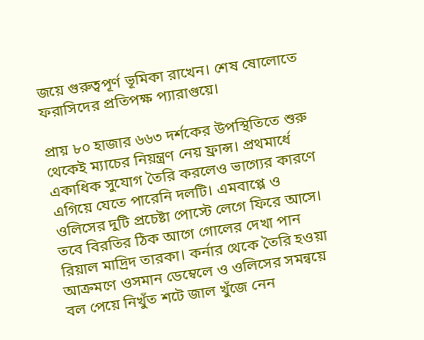জয়ে গুরুত্বপূর্ণ ভূমিকা রাখেন। শেষ ষোলোতে ফরাসিদের প্রতিপক্ষ প্যারাগুয়ে।

প্রায় ৮০ হাজার ৬৬৩ দর্শকের উপস্থিতিতে শুরু থেকেই ম্যাচের নিয়ন্ত্রণ নেয় ফ্রান্স। প্রথমার্ধে একাধিক সুযোগ তৈরি করলেও ভাগ্যের কারণে এগিয়ে যেতে পারেনি দলটি। এমবাপ্পে ও ওলিসের দুটি প্রচেষ্টা পোস্টে লেগে ফিরে আসে। তবে বিরতির ঠিক আগে গোলের দেখা পান রিয়াল মাদ্রিদ তারকা। কর্নার থেকে তৈরি হওয়া আক্রমণে ওসমান ডেম্বেলে ও ওলিসের সমন্বয়ে বল পেয়ে নিখুঁত শটে জাল খুঁজে নেন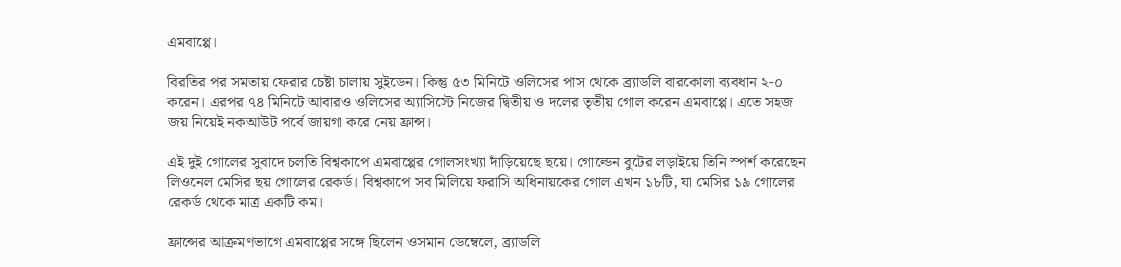এমবাপ্পে।

বিরতির পর সমতায় ফেরার চেষ্টা চালায় সুইডেন। কিন্তু ৫৩ মিনিটে ওলিসের পাস থেকে ব্র্যাডলি বারকোলা ব্যবধান ২-০ করেন। এরপর ৭৪ মিনিটে আবারও ওলিসের অ্যাসিস্টে নিজের দ্বিতীয় ও দলের তৃতীয় গোল করেন এমবাপ্পে। এতে সহজ জয় নিয়েই নকআউট পর্বে জায়গা করে নেয় ফ্রান্স।

এই দুই গোলের সুবাদে চলতি বিশ্বকাপে এমবাপ্পের গোলসংখ্যা দাঁড়িয়েছে ছয়ে। গোল্ডেন বুটের লড়াইয়ে তিনি স্পর্শ করেছেন লিওনেল মেসির ছয় গোলের রেকর্ড। বিশ্বকাপে সব মিলিয়ে ফরাসি অধিনায়কের গোল এখন ১৮টি, যা মেসির ১৯ গোলের রেকর্ড থেকে মাত্র একটি কম।

ফ্রান্সের আক্রমণভাগে এমবাপ্পের সঙ্গে ছিলেন ওসমান ডেম্বেলে, ব্র্যাডলি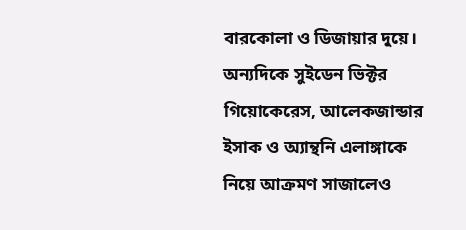বারকোলা ও ডিজায়ার দুয়ে। অন্যদিকে সুইডেন ভিক্টর গিয়োকেরেস, আলেকজান্ডার ইসাক ও অ্যান্থনি এলাঙ্গাকে নিয়ে আক্রমণ সাজালেও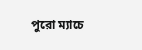পুরো ম্যাচে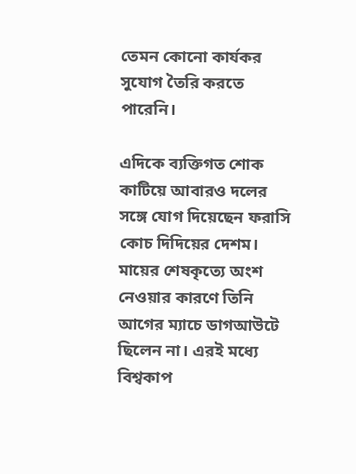তেমন কোনো কার্যকর সুযোগ তৈরি করতে পারেনি।

এদিকে ব্যক্তিগত শোক কাটিয়ে আবারও দলের সঙ্গে যোগ দিয়েছেন ফরাসি কোচ দিদিয়ের দেশম। মায়ের শেষকৃত্যে অংশ নেওয়ার কারণে তিনি আগের ম্যাচে ডাগআউটে ছিলেন না। এরই মধ্যে বিশ্বকাপ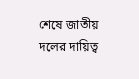শেষে জাতীয় দলের দায়িত্ব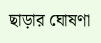ছাড়ার ঘোষণা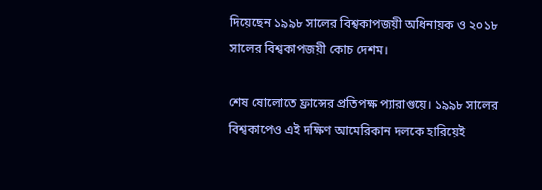দিয়েছেন ১৯৯৮ সালের বিশ্বকাপজয়ী অধিনায়ক ও ২০১৮ সালের বিশ্বকাপজয়ী কোচ দেশম।

শেষ ষোলোতে ফ্রান্সের প্রতিপক্ষ প্যারাগুয়ে। ১৯৯৮ সালের বিশ্বকাপেও এই দক্ষিণ আমেরিকান দলকে হারিয়েই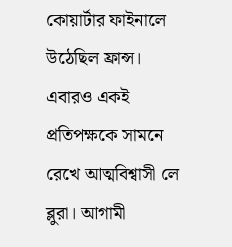কোয়ার্টার ফাইনালে উঠেছিল ফ্রান্স। এবারও একই প্রতিপক্ষকে সামনে রেখে আত্মবিশ্বাসী লে ব্লুরা। আগামী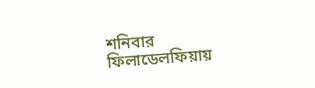শনিবার ফিলাডেলফিয়ায়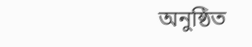অনুষ্ঠিত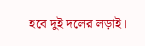হবে দুই দলের লড়াই।